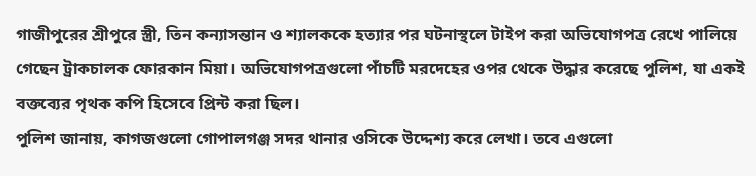গাজীপুরের শ্রীপুরে স্ত্রী, তিন কন্যাসন্তান ও শ্যালককে হত্যার পর ঘটনাস্থলে টাইপ করা অভিযোগপত্র রেখে পালিয়ে গেছেন ট্রাকচালক ফোরকান মিয়া। অভিযোগপত্রগুলো পাঁচটি মরদেহের ওপর থেকে উদ্ধার করেছে পুলিশ, যা একই বক্তব্যের পৃথক কপি হিসেবে প্রিন্ট করা ছিল।
পুলিশ জানায়, কাগজগুলো গোপালগঞ্জ সদর থানার ওসিকে উদ্দেশ্য করে লেখা। তবে এগুলো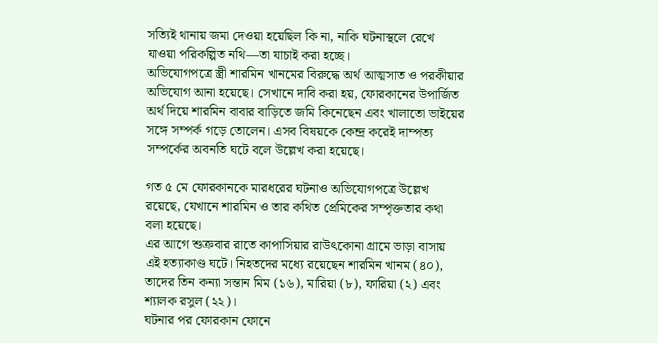সত্যিই থানায় জমা দেওয়া হয়েছিল কি না, নাকি ঘটনাস্থলে রেখে যাওয়া পরিকল্পিত নথি—তা যাচাই করা হচ্ছে।
অভিযোগপত্রে স্ত্রী শারমিন খানমের বিরুদ্ধে অর্থ আত্মসাত ও পরকীয়ার অভিযোগ আনা হয়েছে। সেখানে দাবি করা হয়, ফোরকানের উপার্জিত অর্থ দিয়ে শারমিন বাবার বাড়িতে জমি কিনেছেন এবং খালাতো ভাইয়ের সঙ্গে সম্পর্ক গড়ে তোলেন। এসব বিষয়কে কেন্দ্র করেই দাম্পত্য সম্পর্কের অবনতি ঘটে বলে উল্লেখ করা হয়েছে।

গত ৫ মে ফোরকানকে মারধরের ঘটনাও অভিযোগপত্রে উল্লেখ রয়েছে, যেখানে শারমিন ও তার কথিত প্রেমিকের সম্পৃক্ততার কথা বলা হয়েছে।
এর আগে শুক্রবার রাতে কাপাসিয়ার রাউৎকোনা গ্রামে ভাড়া বাসায় এই হত্যাকাণ্ড ঘটে। নিহতদের মধ্যে রয়েছেন শারমিন খানম (৪০), তাদের তিন কন্যা সন্তান মিম (১৬), মারিয়া (৮), ফারিয়া (২) এবং শ্যালক রসুল (২২)।
ঘটনার পর ফোরকান ফোনে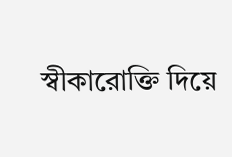স্বীকারোক্তি দিয়ে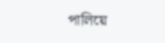পালিয়ে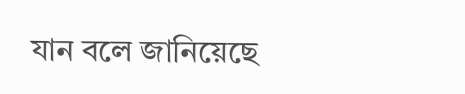যান বলে জানিয়েছে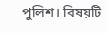পুলিশ। বিষয়টি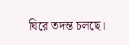ঘিরে তদন্ত চলছে।